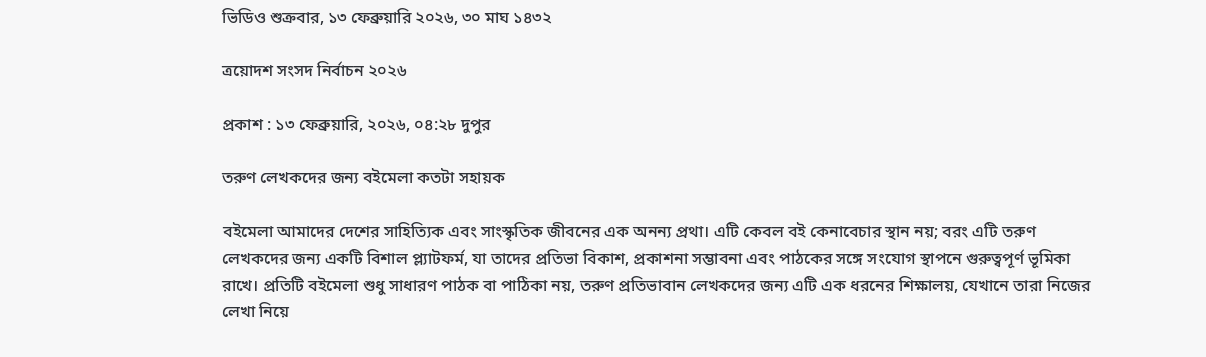ভিডিও শুক্রবার, ১৩ ফেব্রুয়ারি ২০২৬, ৩০ মাঘ ১৪৩২

ত্রয়োদশ সংসদ নির্বাচন ২০২৬

প্রকাশ : ১৩ ফেব্রুয়ারি, ২০২৬, ০৪:২৮ দুপুর

তরুণ লেখকদের জন্য বইমেলা কতটা সহায়ক

বইমেলা আমাদের দেশের সাহিত্যিক এবং সাংস্কৃতিক জীবনের এক অনন্য প্রথা। এটি কেবল বই কেনাবেচার স্থান নয়; বরং এটি তরুণ লেখকদের জন্য একটি বিশাল প্ল্যাটফর্ম, যা তাদের প্রতিভা বিকাশ, প্রকাশনা সম্ভাবনা এবং পাঠকের সঙ্গে সংযোগ স্থাপনে গুরুত্বপূর্ণ ভূমিকা রাখে। প্রতিটি বইমেলা শুধু সাধারণ পাঠক বা পাঠিকা নয়, তরুণ প্রতিভাবান লেখকদের জন্য এটি এক ধরনের শিক্ষালয়, যেখানে তারা নিজের লেখা নিয়ে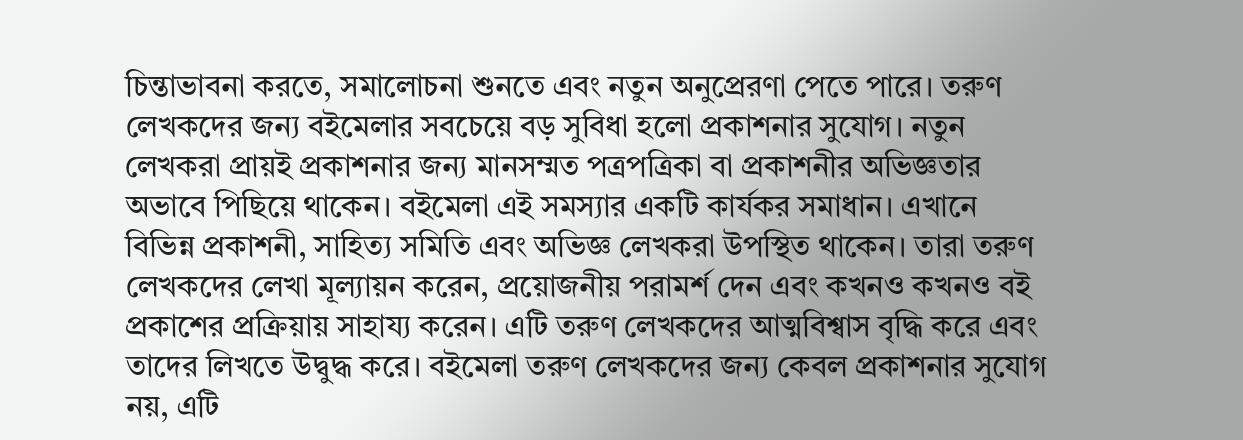চিন্তাভাবনা করতে, সমালোচনা শুনতে এবং নতুন অনুপ্রেরণা পেতে পারে। তরুণ লেখকদের জন্য বইমেলার সবচেয়ে বড় সুবিধা হলো প্রকাশনার সুযোগ। নতুন লেখকরা প্রায়ই প্রকাশনার জন্য মানসম্মত পত্রপত্রিকা বা প্রকাশনীর অভিজ্ঞতার অভাবে পিছিয়ে থাকেন। বইমেলা এই সমস্যার একটি কার্যকর সমাধান। এখানে বিভিন্ন প্রকাশনী, সাহিত্য সমিতি এবং অভিজ্ঞ লেখকরা উপস্থিত থাকেন। তারা তরুণ লেখকদের লেখা মূল্যায়ন করেন, প্রয়োজনীয় পরামর্শ দেন এবং কখনও কখনও বই প্রকাশের প্রক্রিয়ায় সাহায্য করেন। এটি তরুণ লেখকদের আত্মবিশ্বাস বৃদ্ধি করে এবং তাদের লিখতে উদ্বুদ্ধ করে। বইমেলা তরুণ লেখকদের জন্য কেবল প্রকাশনার সুযোগ নয়, এটি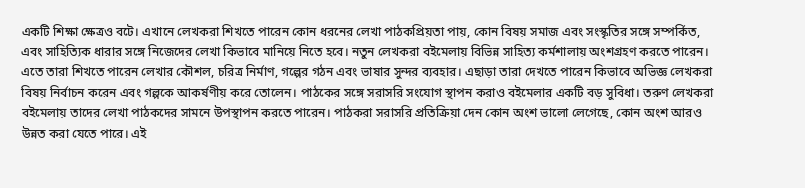একটি শিক্ষা ক্ষেত্রও বটে। এখানে লেখকরা শিখতে পারেন কোন ধরনের লেখা পাঠকপ্রিয়তা পায়, কোন বিষয় সমাজ এবং সংস্কৃতির সঙ্গে সম্পর্কিত, এবং সাহিত্যিক ধারার সঙ্গে নিজেদের লেখা কিভাবে মানিয়ে নিতে হবে। নতুন লেখকরা বইমেলায় বিভিন্ন সাহিত্য কর্মশালায় অংশগ্রহণ করতে পারেন। এতে তারা শিখতে পারেন লেখার কৌশল, চরিত্র নির্মাণ, গল্পের গঠন এবং ভাষার সুন্দর ব্যবহার। এছাড়া তারা দেখতে পারেন কিভাবে অভিজ্ঞ লেখকরা বিষয় নির্বাচন করেন এবং গল্পকে আকর্ষণীয় করে তোলেন। পাঠকের সঙ্গে সরাসরি সংযোগ স্থাপন করাও বইমেলার একটি বড় সুবিধা। তরুণ লেখকরা বইমেলায় তাদের লেখা পাঠকদের সামনে উপস্থাপন করতে পারেন। পাঠকরা সরাসরি প্রতিক্রিয়া দেন কোন অংশ ভালো লেগেছে, কোন অংশ আরও উন্নত করা যেতে পারে। এই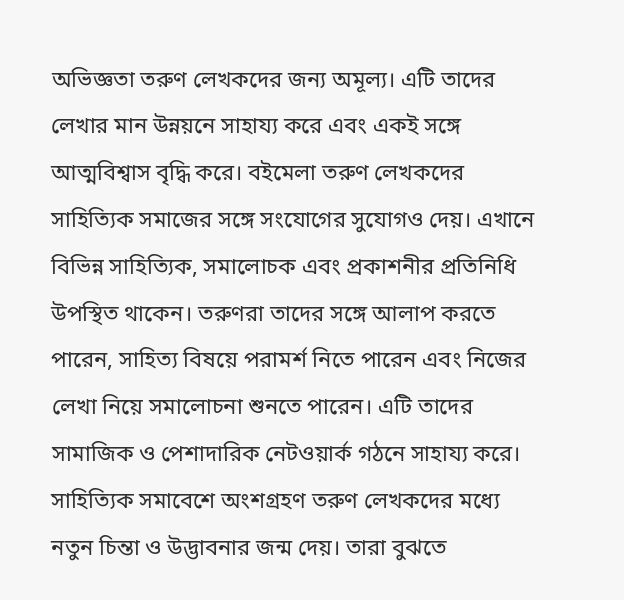অভিজ্ঞতা তরুণ লেখকদের জন্য অমূল্য। এটি তাদের লেখার মান উন্নয়নে সাহায্য করে এবং একই সঙ্গে আত্মবিশ্বাস বৃদ্ধি করে। বইমেলা তরুণ লেখকদের সাহিত্যিক সমাজের সঙ্গে সংযোগের সুযোগও দেয়। এখানে বিভিন্ন সাহিত্যিক, সমালোচক এবং প্রকাশনীর প্রতিনিধি উপস্থিত থাকেন। তরুণরা তাদের সঙ্গে আলাপ করতে পারেন, সাহিত্য বিষয়ে পরামর্শ নিতে পারেন এবং নিজের লেখা নিয়ে সমালোচনা শুনতে পারেন। এটি তাদের সামাজিক ও পেশাদারিক নেটওয়ার্ক গঠনে সাহায্য করে। সাহিত্যিক সমাবেশে অংশগ্রহণ তরুণ লেখকদের মধ্যে নতুন চিন্তা ও উদ্ভাবনার জন্ম দেয়। তারা বুঝতে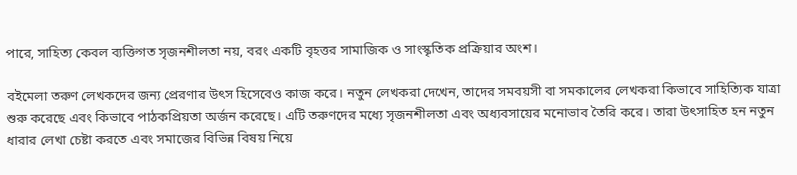পারে, সাহিত্য কেবল ব্যক্তিগত সৃজনশীলতা নয়, বরং একটি বৃহত্তর সামাজিক ও সাংস্কৃতিক প্রক্রিয়ার অংশ।

বইমেলা তরুণ লেখকদের জন্য প্রেরণার উৎস হিসেবেও কাজ করে। নতুন লেখকরা দেখেন, তাদের সমবয়সী বা সমকালের লেখকরা কিভাবে সাহিত্যিক যাত্রা শুরু করেছে এবং কিভাবে পাঠকপ্রিয়তা অর্জন করেছে। এটি তরুণদের মধ্যে সৃজনশীলতা এবং অধ্যবসায়ের মনোভাব তৈরি করে। তারা উৎসাহিত হন নতুন ধারার লেখা চেষ্টা করতে এবং সমাজের বিভিন্ন বিষয় নিয়ে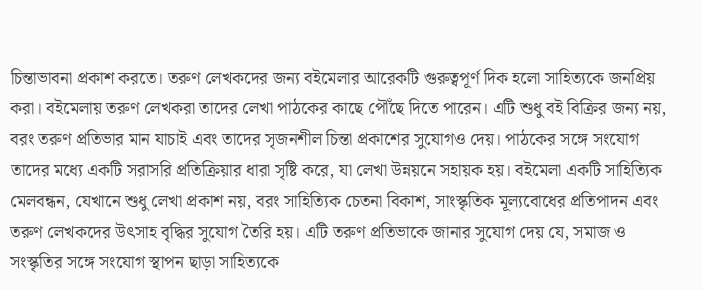চিন্তাভাবনা প্রকাশ করতে। তরুণ লেখকদের জন্য বইমেলার আরেকটি গুরুত্বপূর্ণ দিক হলো সাহিত্যকে জনপ্রিয় করা। বইমেলায় তরুণ লেখকরা তাদের লেখা পাঠকের কাছে পৌঁছে দিতে পারেন। এটি শুধু বই বিক্রির জন্য নয়, বরং তরুণ প্রতিভার মান যাচাই এবং তাদের সৃজনশীল চিন্তা প্রকাশের সুযোগও দেয়। পাঠকের সঙ্গে সংযোগ তাদের মধ্যে একটি সরাসরি প্রতিক্রিয়ার ধারা সৃষ্টি করে, যা লেখা উন্নয়নে সহায়ক হয়। বইমেলা একটি সাহিত্যিক মেলবন্ধন, যেখানে শুধু লেখা প্রকাশ নয়, বরং সাহিত্যিক চেতনা বিকাশ, সাংস্কৃতিক মূল্যবোধের প্রতিপাদন এবং তরুণ লেখকদের উৎসাহ বৃদ্ধির সুযোগ তৈরি হয়। এটি তরুণ প্রতিভাকে জানার সুযোগ দেয় যে, সমাজ ও সংস্কৃতির সঙ্গে সংযোগ স্থাপন ছাড়া সাহিত্যকে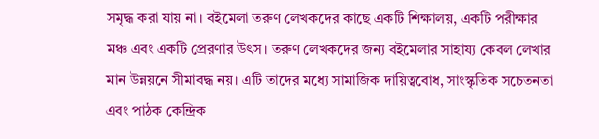সমৃদ্ধ করা যায় না। বইমেলা তরুণ লেখকদের কাছে একটি শিক্ষালয়, একটি পরীক্ষার মঞ্চ এবং একটি প্রেরণার উৎস। তরুণ লেখকদের জন্য বইমেলার সাহায্য কেবল লেখার মান উন্নয়নে সীমাবদ্ধ নয়। এটি তাদের মধ্যে সামাজিক দায়িত্ববোধ, সাংস্কৃতিক সচেতনতা এবং পাঠক কেন্দ্রিক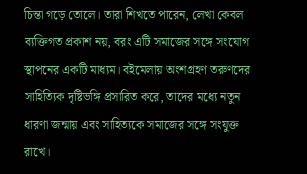চিন্তা গড়ে তোলে। তারা শিখতে পারেন, লেখা কেবল ব্যক্তিগত প্রকাশ নয়, বরং এটি সমাজের সঙ্গে সংযোগ স্থাপনের একটি মাধ্যম। বইমেলায় অংশগ্রহণ তরুণদের সাহিত্যিক দৃষ্টিভঙ্গি প্রসারিত করে, তাদের মধ্যে নতুন ধারণা জন্মায় এবং সাহিত্যকে সমাজের সঙ্গে সংযুক্ত রাখে।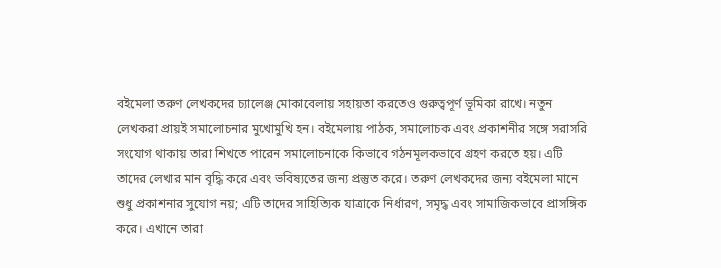বইমেলা তরুণ লেখকদের চ্যালেঞ্জ মোকাবেলায় সহায়তা করতেও গুরুত্বপূর্ণ ভূমিকা রাখে। নতুন লেখকরা প্রায়ই সমালোচনার মুখোমুখি হন। বইমেলায় পাঠক, সমালোচক এবং প্রকাশনীর সঙ্গে সরাসরি সংযোগ থাকায় তারা শিখতে পারেন সমালোচনাকে কিভাবে গঠনমূলকভাবে গ্রহণ করতে হয়। এটি তাদের লেখার মান বৃদ্ধি করে এবং ভবিষ্যতের জন্য প্রস্তুত করে। তরুণ লেখকদের জন্য বইমেলা মানে শুধু প্রকাশনার সুযোগ নয়; এটি তাদের সাহিত্যিক যাত্রাকে নির্ধারণ, সমৃদ্ধ এবং সামাজিকভাবে প্রাসঙ্গিক করে। এখানে তারা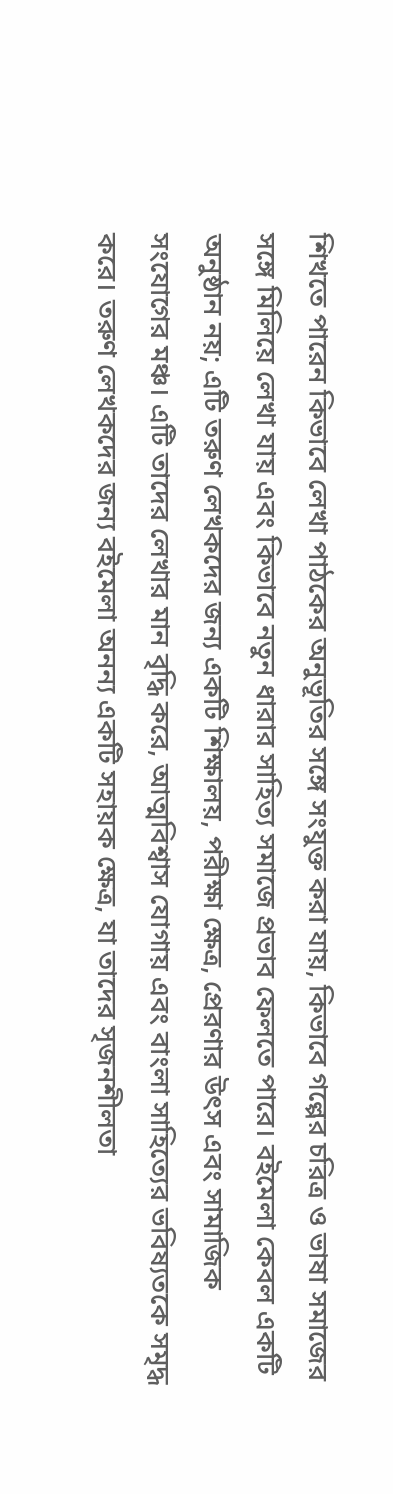শিখতে পারেন কিভাবে লেখা পাঠকের অনুভূতির সঙ্গে সংযুক্ত করা যায়, কিভাবে গল্পের চরিত্র ও ভাষা সমাজের সঙ্গে মিলিয়ে লেখা যায় এবং কিভাবে নতুন ধারার সাহিত্য সমাজে প্রভাব ফেলতে পারে। বইমেলা কেবল একটি অনুষ্ঠান নয়; এটি তরুণ লেখকদের জন্য একটি শিক্ষালয়, পরীক্ষা ক্ষেত্র, প্রেরণার উৎস এবং সামাজিক সংযোগের মঞ্চ। এটি তাদের লেখার মান বৃদ্ধি করে, আত্মবিশ্বাস যোগায় এবং বাংলা সাহিত্যের ভবিষ্যতকে সমৃদ্ধ করে। তরুণ লেখকদের জন্য বইমেলা অনন্য একটি সহায়ক ক্ষেত্র, যা তাদের সৃজনশীলতা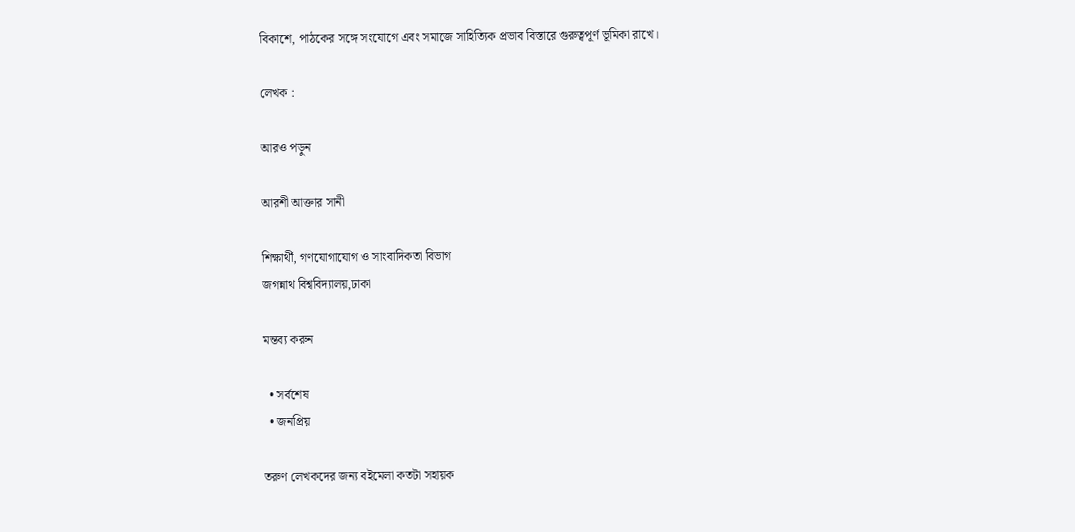বিকাশে, পাঠকের সঙ্গে সংযোগে এবং সমাজে সাহিত্যিক প্রভাব বিস্তারে গুরুত্বপূর্ণ ভূমিকা রাখে।

লেখক :

আরও পড়ুন

আরশী আক্তার সানী

শিক্ষার্থী, গণযোগাযোগ ও সাংবাদিকতা বিভাগ
জগন্নাথ বিশ্ববিদ্যালয়,ঢাকা

মন্তব্য করুন

  • সর্বশেষ
  • জনপ্রিয়

তরুণ লেখকদের জন্য বইমেলা কতটা সহায়ক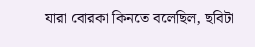যারা বোরকা কিনতে বলেছিল, ছবিটা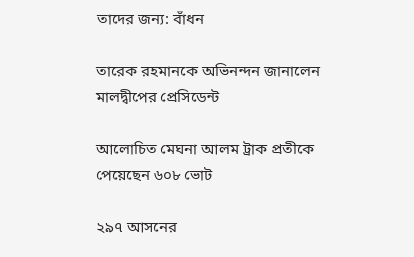তাদের জন্য: বাঁধন

তারেক রহমানকে অভিনন্দন জানালেন মালদ্বীপের প্রেসিডেন্ট

আলোচিত মেঘনা আলম ট্রাক প্রতীকে পেয়েছেন ৬০৮ ভোট

২৯৭ আসনের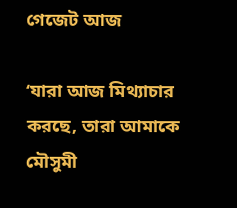গেজেট আজ

‘যারা আজ মিথ্যাচার করছে, তারা আমাকে মৌসুমী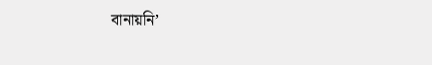বানায়নি’